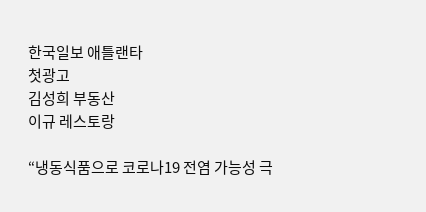한국일보 애틀랜타
첫광고
김성희 부동산
이규 레스토랑

“냉동식품으로 코로나19 전염 가능성 극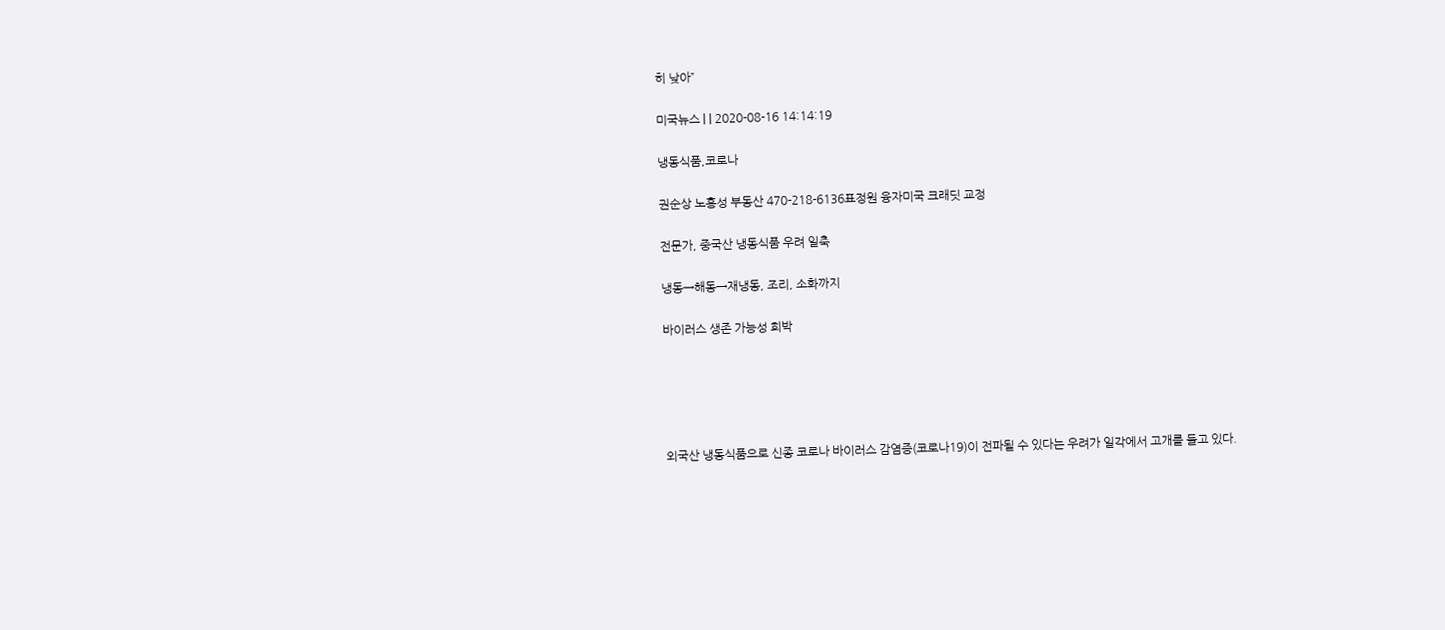히 낮아”

미국뉴스 | | 2020-08-16 14:14:19

냉동식품,코로나

권순상 노흥성 부동산 470-218-6136표정원 융자미국 크래딧 교정

전문가, 중국산 냉동식품 우려 일축

냉동→해동→재냉동, 조리, 소화까지

바이러스 생존 가능성 희박





외국산 냉동식품으로 신종 코로나 바이러스 감염증(코로나19)이 전파될 수 있다는 우려가 일각에서 고개를 들고 있다.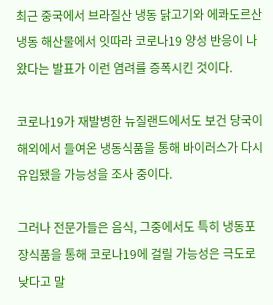최근 중국에서 브라질산 냉동 닭고기와 에콰도르산 냉동 해산물에서 잇따라 코로나19 양성 반응이 나왔다는 발표가 이런 염려를 증폭시킨 것이다.

코로나19가 재발병한 뉴질랜드에서도 보건 당국이 해외에서 들여온 냉동식품을 통해 바이러스가 다시 유입됐을 가능성을 조사 중이다.

그러나 전문가들은 음식, 그중에서도 특히 냉동포장식품을 통해 코로나19에 걸릴 가능성은 극도로 낮다고 말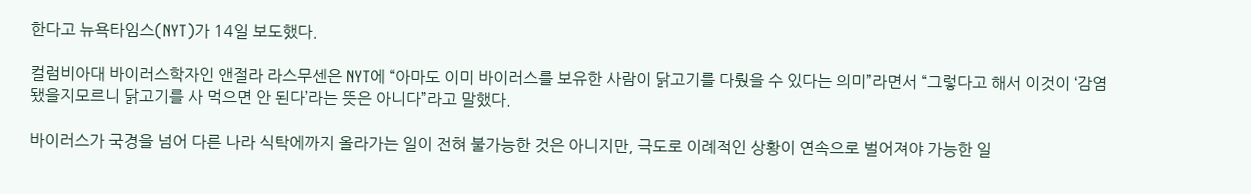한다고 뉴욕타임스(NYT)가 14일 보도했다.

컬럼비아대 바이러스학자인 앤절라 라스무센은 NYT에 “아마도 이미 바이러스를 보유한 사람이 닭고기를 다뤘을 수 있다는 의미”라면서 “그렇다고 해서 이것이 ‘감염됐을지모르니 닭고기를 사 먹으면 안 된다’라는 뜻은 아니다”라고 말했다.

바이러스가 국경을 넘어 다른 나라 식탁에까지 올라가는 일이 전혀 불가능한 것은 아니지만, 극도로 이례적인 상황이 연속으로 벌어져야 가능한 일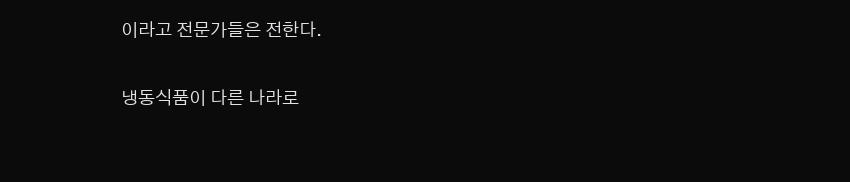이라고 전문가들은 전한다.

냉동식품이 다른 나라로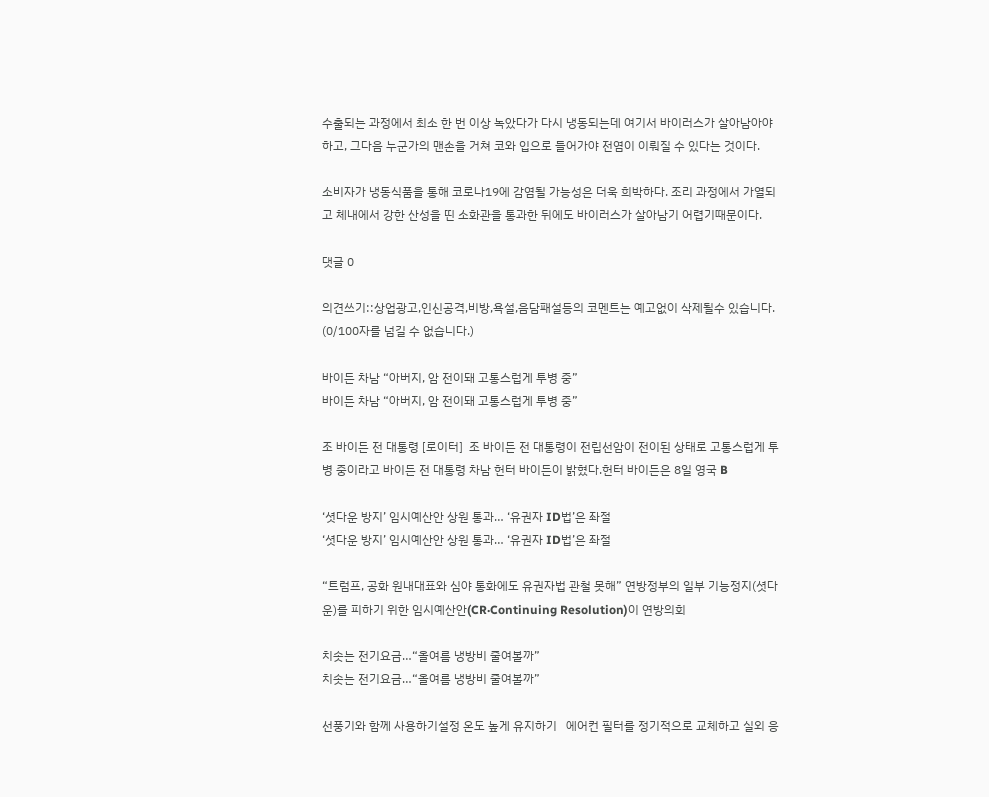수출되는 과정에서 최소 한 번 이상 녹았다가 다시 냉동되는데 여기서 바이러스가 살아남아야 하고, 그다음 누군가의 맨손을 거쳐 코와 입으로 들어가야 전염이 이뤄질 수 있다는 것이다.

소비자가 냉동식품을 통해 코로나19에 감염될 가능성은 더욱 희박하다. 조리 과정에서 가열되고 체내에서 강한 산성을 띤 소화관을 통과한 뒤에도 바이러스가 살아남기 어렵기때문이다.

댓글 0

의견쓰기::상업광고,인신공격,비방,욕설,음담패설등의 코멘트는 예고없이 삭제될수 있습니다. (0/100자를 넘길 수 없습니다.)

바이든 차남 “아버지, 암 전이돼 고통스럽게 투병 중”
바이든 차남 “아버지, 암 전이돼 고통스럽게 투병 중”

조 바이든 전 대통령 [로이터]  조 바이든 전 대통령이 전립선암이 전이된 상태로 고통스럽게 투병 중이라고 바이든 전 대통령 차남 헌터 바이든이 밝혔다.헌터 바이든은 8일 영국 B

‘셧다운 방지’ 임시예산안 상원 통과… ‘유권자 ID법’은 좌절
‘셧다운 방지’ 임시예산안 상원 통과… ‘유권자 ID법’은 좌절

“트럼프, 공화 원내대표와 심야 통화에도 유권자법 관철 못해” 연방정부의 일부 기능정지(셧다운)를 피하기 위한 임시예산안(CR·Continuing Resolution)이 연방의회

치솟는 전기요금…“올여름 냉방비 줄여볼까”
치솟는 전기요금…“올여름 냉방비 줄여볼까”

선풍기와 함께 사용하기설정 온도 높게 유지하기   에어컨 필터를 정기적으로 교체하고 실외 응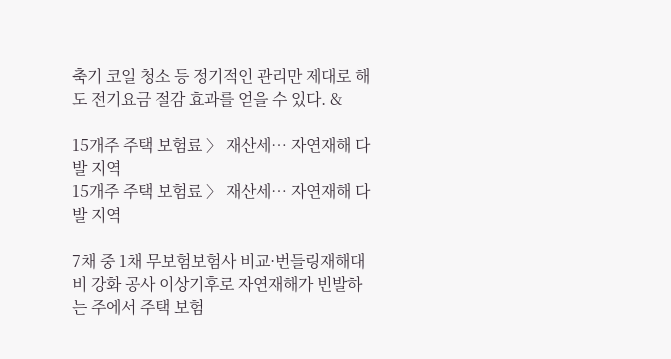축기 코일 청소 등 정기적인 관리만 제대로 해도 전기요금 절감 효과를 얻을 수 있다. &

15개주 주택 보험료 〉 재산세… 자연재해 다발 지역
15개주 주택 보험료 〉 재산세… 자연재해 다발 지역

7채 중 1채 무보험보험사 비교·번들링재해대비 강화 공사 이상기후로 자연재해가 빈발하는 주에서 주택 보험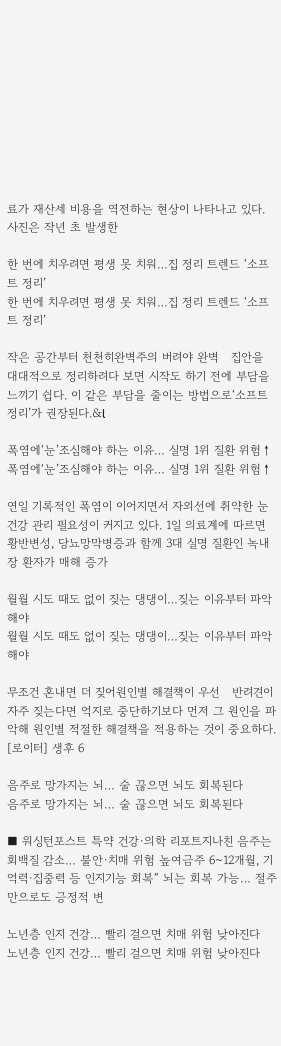료가 재산세 비용을 역전하는 현상이 나타나고 있다. 사진은 작년 초 발생한

한 번에 치우려면 평생 못 치워…집 정리 트렌드 ‘소프트 정리’
한 번에 치우려면 평생 못 치워…집 정리 트렌드 ‘소프트 정리’

작은 공간부터 천천히완벽주의 버려야 완벽   집안을 대대적으로 정리하려다 보면 시작도 하기 전에 부담을 느끼기 쉽다. 이 같은 부담을 줄이는 방법으로‘소프트 정리’가 권장된다.&l

폭염에‘눈’조심해야 하는 이유… 실명 1위 질환 위험↑
폭염에‘눈’조심해야 하는 이유… 실명 1위 질환 위험↑

연일 기록적인 폭염이 이어지면서 자외선에 취약한 눈 건강 관리 필요성이 커지고 있다. 1일 의료계에 따르면 황반변성, 당뇨망막병증과 함께 3대 실명 질환인 녹내장 환자가 매해 증가

월월 시도 때도 없이 짖는 댕댕이…짖는 이유부터 파악해야
월월 시도 때도 없이 짖는 댕댕이…짖는 이유부터 파악해야

무조건 혼내면 더 짖어원인별 해결책이 우선   반려견이 자주 짖는다면 억지로 중단하기보다 먼저 그 원인을 파악해 원인별 적절한 해결책을 적용하는 것이 중요하다. [로이터] 생후 6

음주로 망가지는 뇌… 술 끊으면 뇌도 회복된다
음주로 망가지는 뇌… 술 끊으면 뇌도 회복된다

■ 워싱턴포스트 특약 건강·의학 리포트지나친 음주는 회백질 감소… 불안·치매 위험 높여금주 6~12개월, 기억력·집중력 등 인지기능 회복“ 뇌는 회복 가능… 절주만으로도 긍정적 변

노년층 인지 건강… 빨리 걸으면 치매 위험 낮아진다
노년층 인지 건강… 빨리 걸으면 치매 위험 낮아진다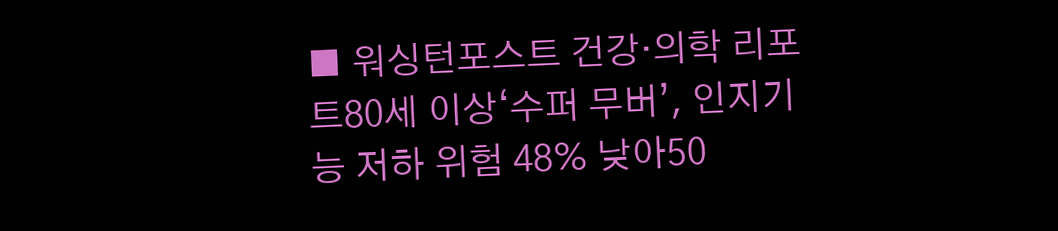■ 워싱턴포스트 건강·의학 리포트80세 이상‘수퍼 무버’, 인지기능 저하 위험 48% 낮아50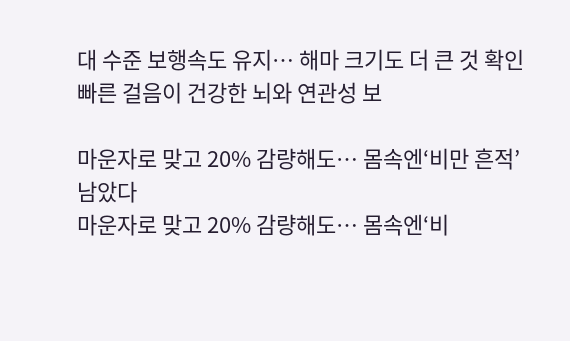대 수준 보행속도 유지… 해마 크기도 더 큰 것 확인빠른 걸음이 건강한 뇌와 연관성 보

마운자로 맞고 20% 감량해도… 몸속엔‘비만 흔적’남았다
마운자로 맞고 20% 감량해도… 몸속엔‘비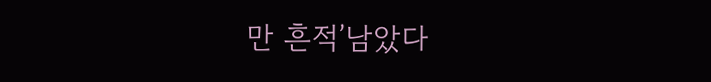만 흔적’남았다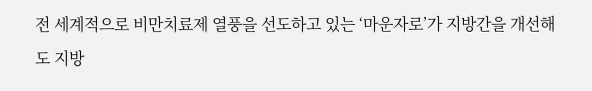전 세계적으로 비만치료제 열풍을 선도하고 있는 ‘마운자로’가 지방간을 개선해도 지방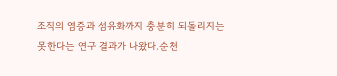조직의 염증과 섬유화까지 충분히 되돌리지는 못한다는 연구 결과가 나왔다.순천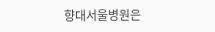향대서울병원은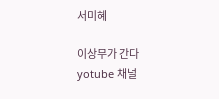서미혜

이상무가 간다 yotube 채널